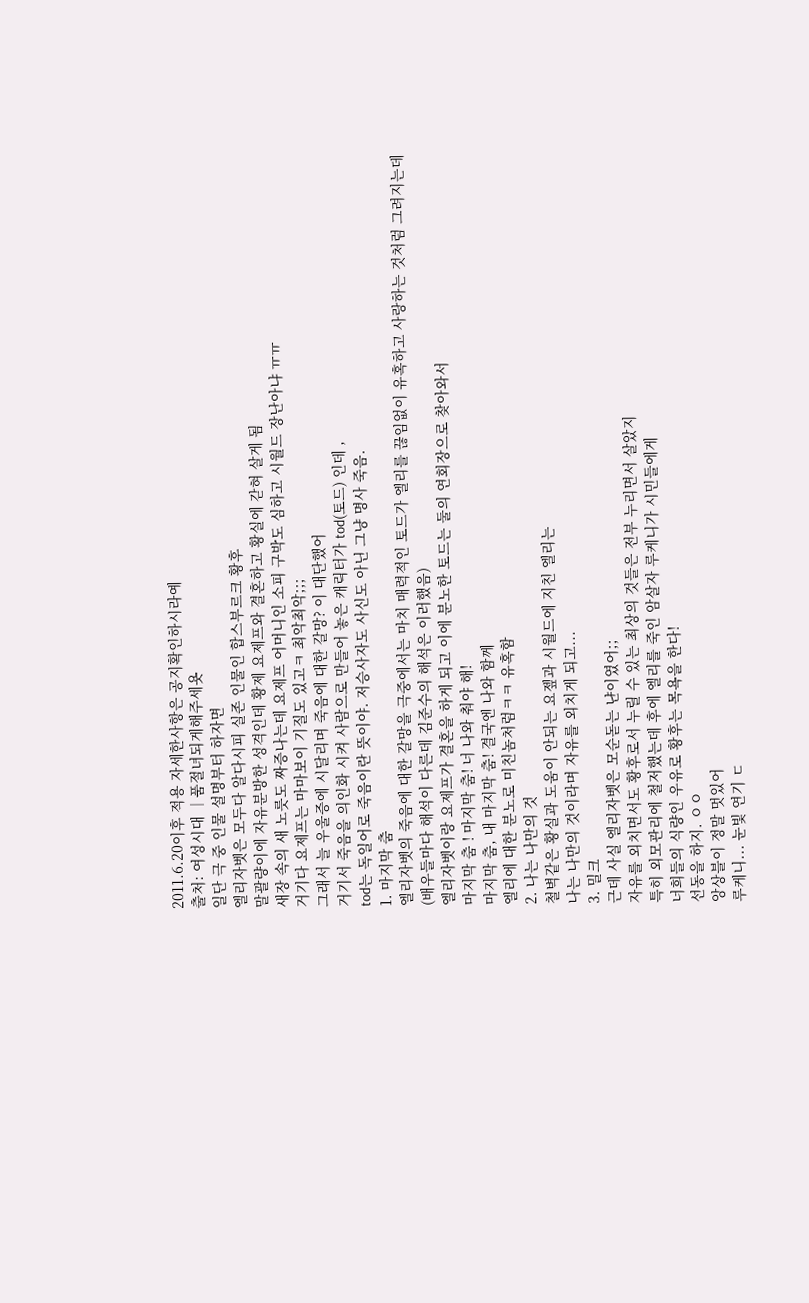2011.6.20이후 적용 자세한사항은 공지확인하시라예
출처: 여성시대 │품절녀되게해주세욧
일단 극 중 인물 설명부터 하자면
엘리자벳은 모두다 알다시피 실존 인물인 합스부르크 황후
말괄량이에 자유분방한 성격인데 황제 요제프와 결혼하고 황실에 갇혀 살게 됨
새장 속의 새 노릇도 짜증나는데 요제프 어머니인 소피 구박도 심하고 시월드 장난아냐 ㅠㅠ
거기다 요제프는 마마보이 기질도 있고ㅋ 최악최악;;;
그래서 늘 우울증에 시달리며 죽음에 대한 갈망? 이 대단했어
거기서 죽음을 의인화 시켜 사람으로 만들어 놓은 캐릭터가 tod(토드) 인데 ,
tod는 독일어로 죽음이란 뜻이야. 저승사자도 사신도 아닌 그냥 명사 죽음.
1. 마지막 춤
엘리자벳의 죽음에 대한 갈망을 극중에서는 마치 매력적인 토드가 엘리를 끊임없이 유혹하고 사랑하는 것처럼 그려지는데
(배우들마다 해석이 다른데 김준수의 해석은 이러했음)
엘리자벳이랑 요제프가 결혼을 하게 되고 이에 분노한 토드는 둘의 연회장으로 찾아와서
마지막 춤 ! 마지막 춤! 너 나와 춰야 해!
마지막 춤, 내 마지막 춤! 결국엔 나와 함께
엘리에 대한 분노로 미친놈처럼ㅋㅋ 유혹함
2. 나는 나만의 것
철벽같은 황실과 도움이 안되는 요젶과 시월드에 지친 엘리는
나는 나만의 것이라며 자유를 외치게 되고...
3. 밀크
근데 사실 엘리자벳은 모순돋는 냔이였어;;
자유를 외치면서도 황후로서 누릴 수 있는 최상의 것들은 전부 누리면서 살았지
특히 외모관리에 철저했는데 후에 엘리를 죽인 암살자 루케니가 시민들에게
너희들의 식량인 우유로 황후는 목욕을 한다!
선동을 하지. ㅇㅇ
앙상블이 정말 멋있어
루케니... 눈빛 연기 ㄷ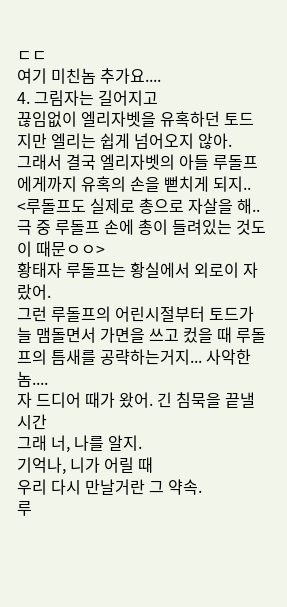ㄷㄷ
여기 미친놈 추가요....
4. 그림자는 길어지고
끊임없이 엘리자벳을 유혹하던 토드지만 엘리는 쉽게 넘어오지 않아.
그래서 결국 엘리자벳의 아들 루돌프에게까지 유혹의 손을 뻗치게 되지..
<루돌프도 실제로 총으로 자살을 해.. 극 중 루돌프 손에 총이 들려있는 것도 이 때문ㅇㅇ>
황태자 루돌프는 황실에서 외로이 자랐어.
그런 루돌프의 어린시절부터 토드가 늘 맴돌면서 가면을 쓰고 컸을 때 루돌프의 틈새를 공략하는거지... 사악한 놈....
자 드디어 때가 왔어. 긴 침묵을 끝낼시간
그래 너, 나를 알지.
기억나, 니가 어릴 때
우리 다시 만날거란 그 약속.
루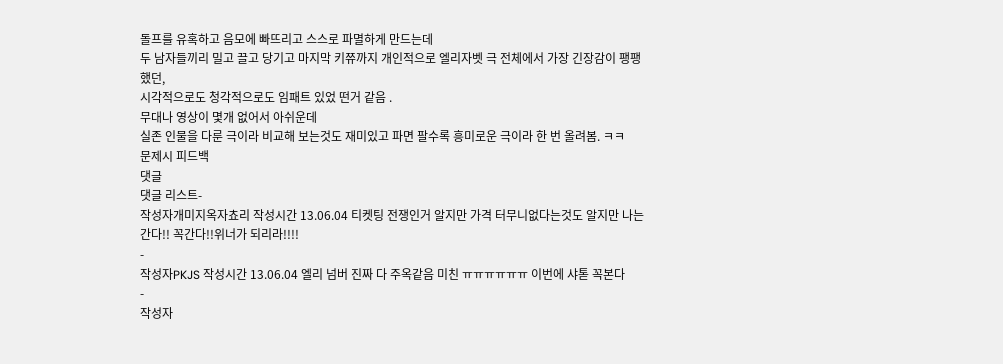돌프를 유혹하고 음모에 빠뜨리고 스스로 파멸하게 만드는데
두 남자들끼리 밀고 끌고 당기고 마지막 키쮸까지 개인적으로 엘리자벳 극 전체에서 가장 긴장감이 팽팽했던,
시각적으로도 청각적으로도 임패트 있었 떤거 같음 .
무대나 영상이 몇개 없어서 아쉬운데
실존 인물을 다룬 극이라 비교해 보는것도 재미있고 파면 팔수록 흥미로운 극이라 한 번 올려봄. ㅋㅋ
문제시 피드백
댓글
댓글 리스트-
작성자개미지옥자쵸리 작성시간 13.06.04 티켓팅 전쟁인거 알지만 가격 터무니없다는것도 알지만 나는 간다!! 꼭간다!!위너가 되리라!!!!
-
작성자PKJS 작성시간 13.06.04 엘리 넘버 진짜 다 주옥같음 미친 ㅠㅠㅠㅠㅠㅠ 이번에 샤톧 꼭본다
-
작성자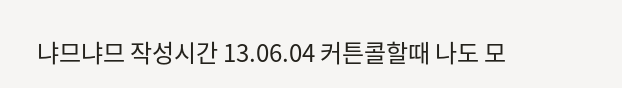냐므냐므 작성시간 13.06.04 커튼콜할때 나도 모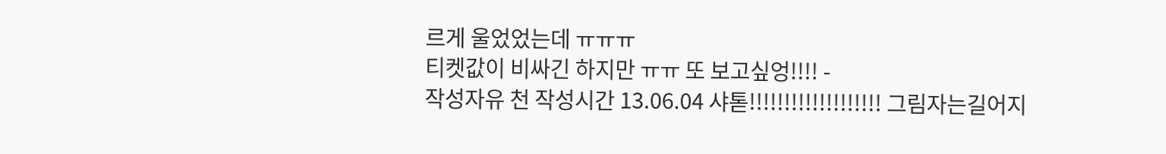르게 울었었는데 ㅠㅠㅠ
티켓값이 비싸긴 하지만 ㅠㅠ 또 보고싶엉!!!! -
작성자유 천 작성시간 13.06.04 샤톧!!!!!!!!!!!!!!!!!!! 그림자는길어지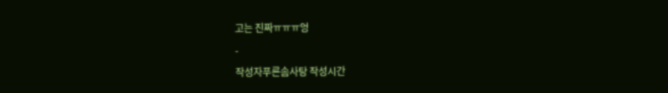고는 진짜ㅠㅠㅠ엉
-
작성자푸른솜사탕 작성시간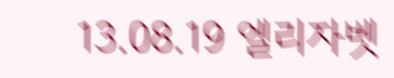13.08.19 엘리자벳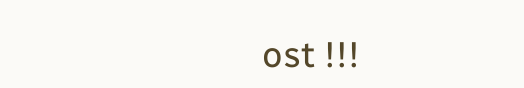ost !!!